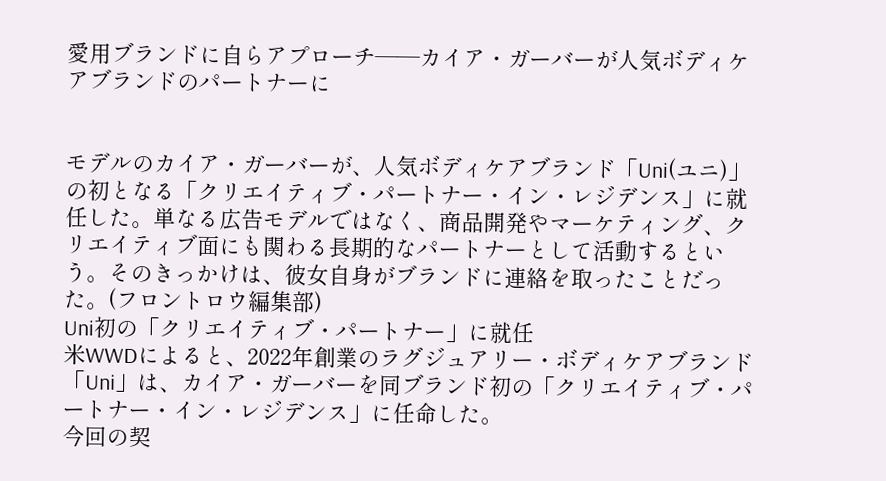愛用ブランドに自らアプローチ——カイア・ガーバーが人気ボディケアブランドのパートナーに


モデルのカイア・ガーバーが、人気ボディケアブランド「Uni(ユニ)」の初となる「クリエイティブ・パートナー・イン・レジデンス」に就任した。単なる広告モデルではなく、商品開発やマーケティング、クリエイティブ面にも関わる長期的なパートナーとして活動するという。そのきっかけは、彼女自身がブランドに連絡を取ったことだった。(フロントロウ編集部)
Uni初の「クリエイティブ・パートナー」に就任
米WWDによると、2022年創業のラグジュアリー・ボディケアブランド「Uni」は、カイア・ガーバーを同ブランド初の「クリエイティブ・パートナー・イン・レジデンス」に任命した。
今回の契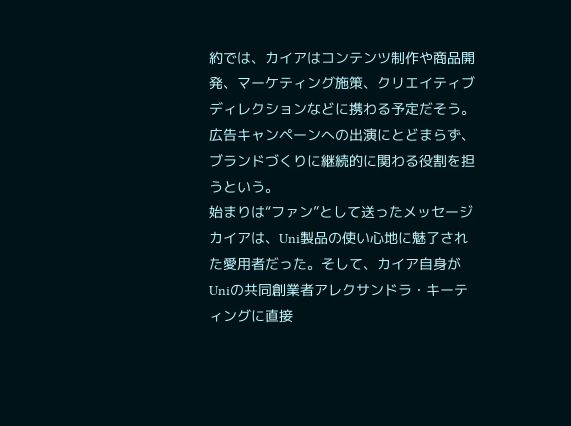約では、カイアはコンテンツ制作や商品開発、マーケティング施策、クリエイティブディレクションなどに携わる予定だそう。広告キャンペーンへの出演にとどまらず、ブランドづくりに継続的に関わる役割を担うという。
始まりは“ファン”として送ったメッセージ
カイアは、Uni製品の使い心地に魅了された愛用者だった。そして、カイア自身がUniの共同創業者アレクサンドラ・キーティングに直接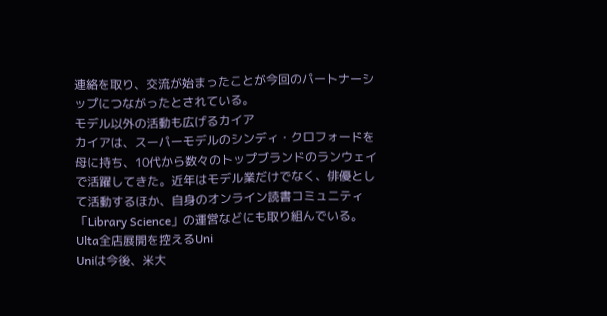連絡を取り、交流が始まったことが今回のパートナーシップにつながったとされている。
モデル以外の活動も広げるカイア
カイアは、スーパーモデルのシンディ・クロフォードを母に持ち、10代から数々のトップブランドのランウェイで活躍してきた。近年はモデル業だけでなく、俳優として活動するほか、自身のオンライン読書コミュニティ「Library Science」の運営などにも取り組んでいる。
Ulta全店展開を控えるUni
Uniは今後、米大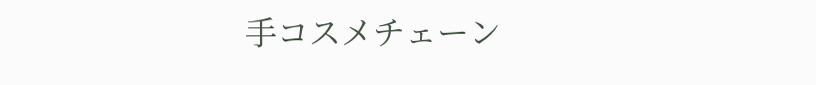手コスメチェーン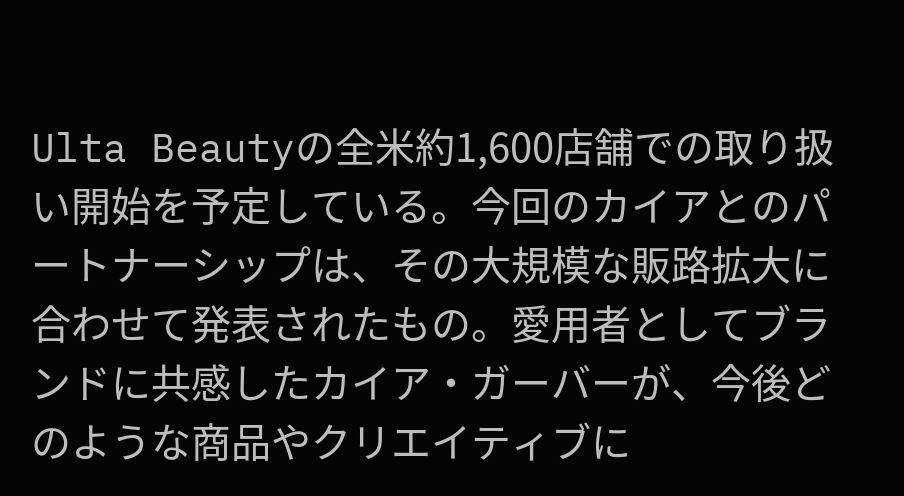Ulta Beautyの全米約1,600店舗での取り扱い開始を予定している。今回のカイアとのパートナーシップは、その大規模な販路拡大に合わせて発表されたもの。愛用者としてブランドに共感したカイア・ガーバーが、今後どのような商品やクリエイティブに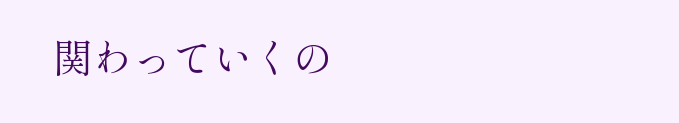関わっていくの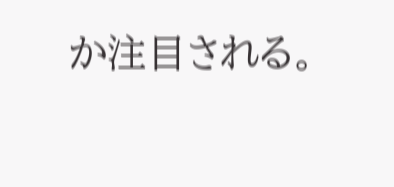か注目される。